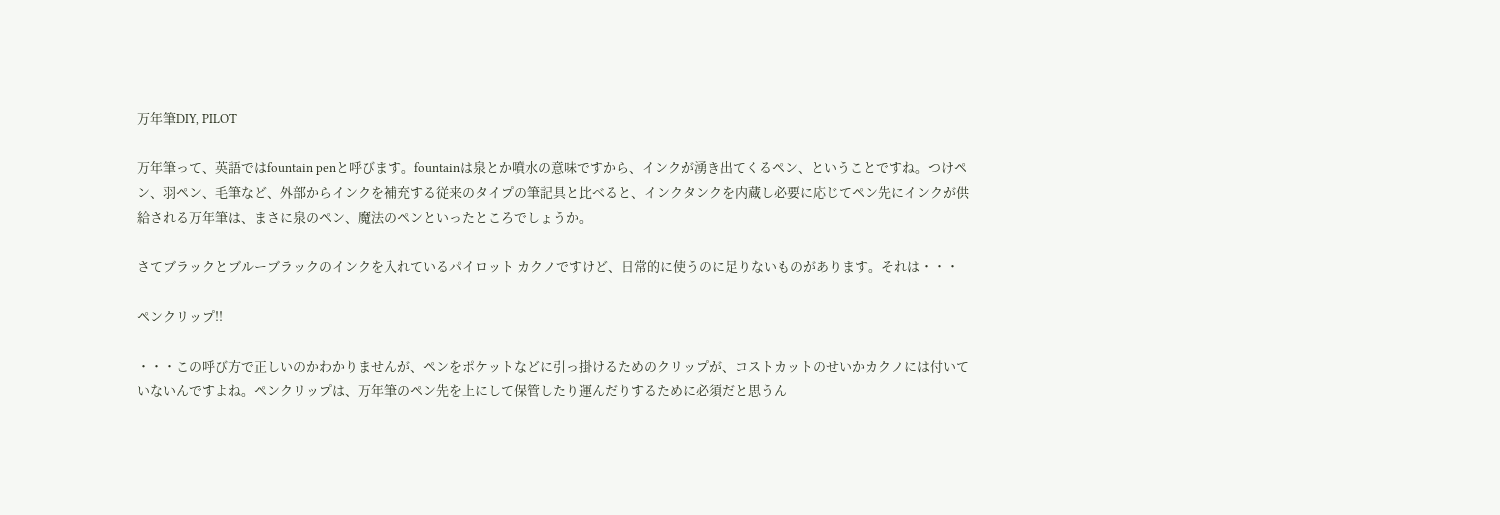万年筆DIY, PILOT

万年筆って、英語ではfountain penと呼びます。fountainは泉とか噴水の意味ですから、インクが湧き出てくるペン、ということですね。つけペン、羽ペン、毛筆など、外部からインクを補充する従来のタイプの筆記具と比べると、インクタンクを内蔵し必要に応じてペン先にインクが供給される万年筆は、まさに泉のペン、魔法のペンといったところでしょうか。

さてブラックとブルーブラックのインクを入れているパイロット カクノですけど、日常的に使うのに足りないものがあります。それは・・・

ペンクリップ!!

・・・この呼び方で正しいのかわかりませんが、ペンをポケットなどに引っ掛けるためのクリップが、コストカットのせいかカクノには付いていないんですよね。ペンクリップは、万年筆のペン先を上にして保管したり運んだりするために必須だと思うん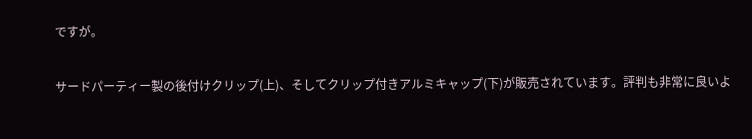ですが。

サードパーティー製の後付けクリップ(上)、そしてクリップ付きアルミキャップ(下)が販売されています。評判も非常に良いよ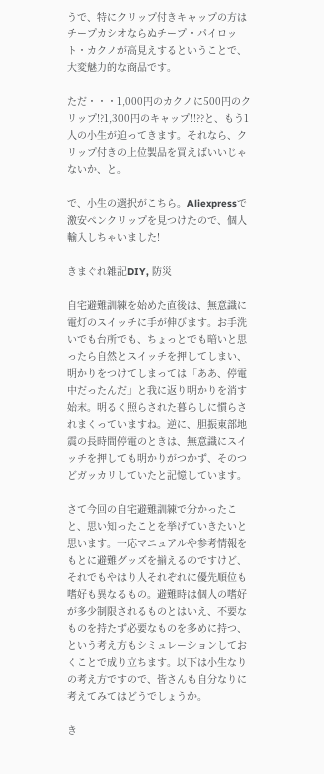うで、特にクリップ付きキャップの方はチープカシオならぬチープ・パイロット・カクノが高見えするということで、大変魅力的な商品です。

ただ・・・1,000円のカクノに500円のクリップ!?1,300円のキャップ!!??と、もう1人の小生が迫ってきます。それなら、クリップ付きの上位製品を買えばいいじゃないか、と。

で、小生の選択がこちら。Aliexpressで激安ペンクリップを見つけたので、個人輸入しちゃいました!

きまぐれ雑記DIY, 防災

自宅避難訓練を始めた直後は、無意識に電灯のスイッチに手が伸びます。お手洗いでも台所でも、ちょっとでも暗いと思ったら自然とスイッチを押してしまい、明かりをつけてしまっては「ああ、停電中だったんだ」と我に返り明かりを消す始末。明るく照らされた暮らしに慣らされまくっていますね。逆に、胆振東部地震の長時間停電のときは、無意識にスイッチを押しても明かりがつかず、そのつどガッカリしていたと記憶しています。

さて今回の自宅避難訓練で分かったこと、思い知ったことを挙げていきたいと思います。一応マニュアルや参考情報をもとに避難グッズを揃えるのですけど、それでもやはり人それぞれに優先順位も嗜好も異なるもの。避難時は個人の嗜好が多少制限されるものとはいえ、不要なものを持たず必要なものを多めに持つ、という考え方もシミュレーションしておくことで成り立ちます。以下は小生なりの考え方ですので、皆さんも自分なりに考えてみてはどうでしょうか。

き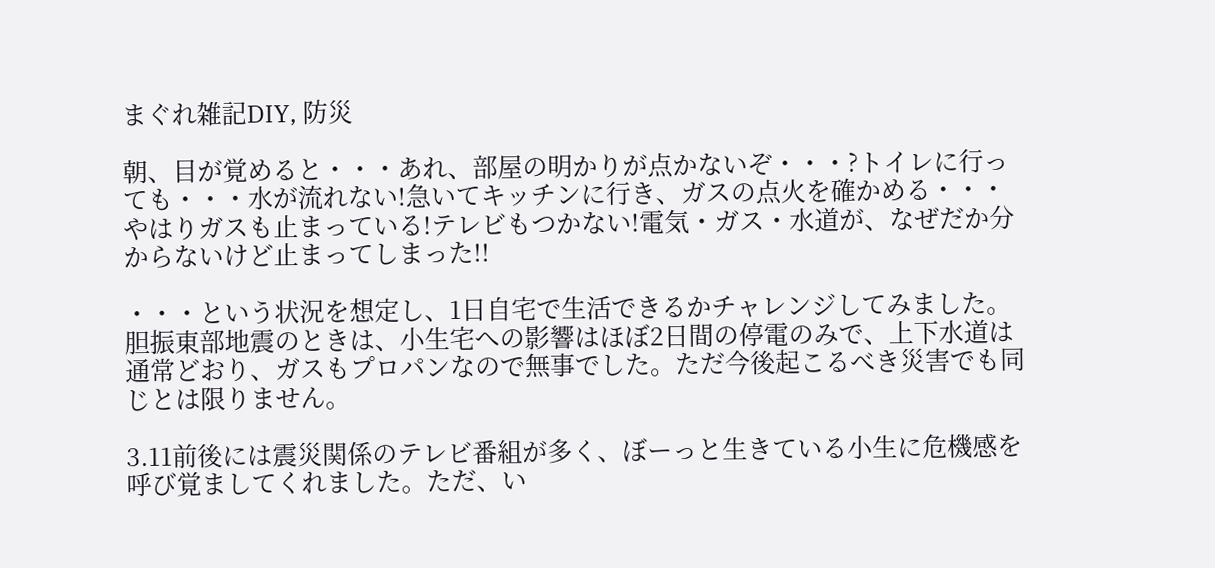まぐれ雑記DIY, 防災

朝、目が覚めると・・・あれ、部屋の明かりが点かないぞ・・・?トイレに行っても・・・水が流れない!急いてキッチンに行き、ガスの点火を確かめる・・・やはりガスも止まっている!テレビもつかない!電気・ガス・水道が、なぜだか分からないけど止まってしまった!!

・・・という状況を想定し、1日自宅で生活できるかチャレンジしてみました。胆振東部地震のときは、小生宅への影響はほぼ2日間の停電のみで、上下水道は通常どおり、ガスもプロパンなので無事でした。ただ今後起こるべき災害でも同じとは限りません。

3.11前後には震災関係のテレビ番組が多く、ぼーっと生きている小生に危機感を呼び覚ましてくれました。ただ、い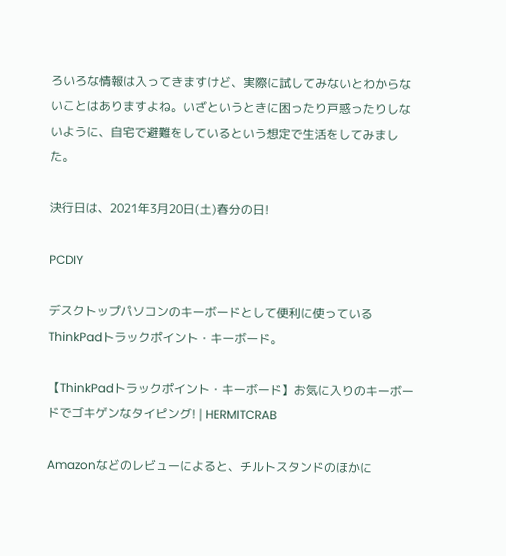ろいろな情報は入ってきますけど、実際に試してみないとわからないことはありますよね。いざというときに困ったり戸惑ったりしないように、自宅で避難をしているという想定で生活をしてみました。

決行日は、2021年3月20日(土)春分の日!

PCDIY

デスクトップパソコンのキーボードとして便利に使っているThinkPadトラックポイント・キーボード。

【ThinkPadトラックポイント・キーボード】お気に入りのキーボードでゴキゲンなタイピング! | HERMITCRAB

Amazonなどのレビューによると、チルトスタンドのほかに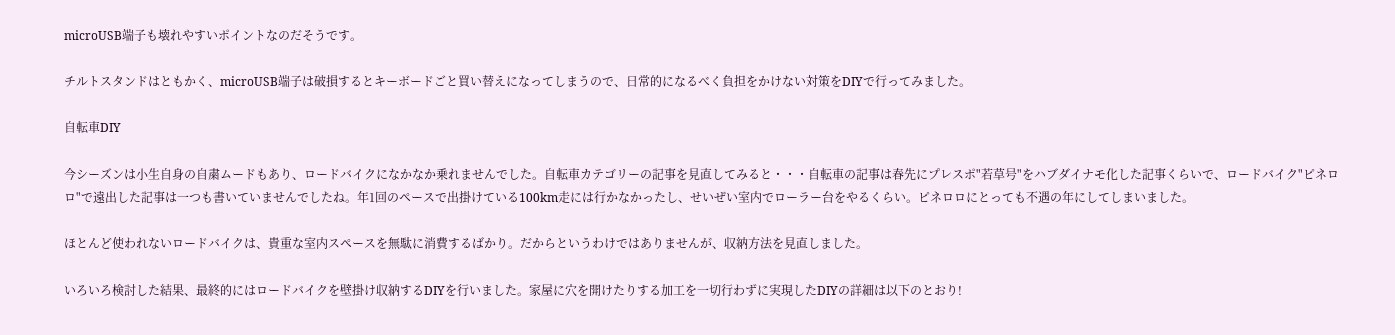microUSB端子も壊れやすいポイントなのだそうです。

チルトスタンドはともかく、microUSB端子は破損するとキーボードごと買い替えになってしまうので、日常的になるべく負担をかけない対策をDIYで行ってみました。

自転車DIY

今シーズンは小生自身の自粛ムードもあり、ロードバイクになかなか乗れませんでした。自転車カテゴリーの記事を見直してみると・・・自転車の記事は春先にプレスポ"若草号"をハブダイナモ化した記事くらいで、ロードバイク"ピネロロ"で遠出した記事は一つも書いていませんでしたね。年1回のペースで出掛けている100km走には行かなかったし、せいぜい室内でローラー台をやるくらい。ピネロロにとっても不遇の年にしてしまいました。

ほとんど使われないロードバイクは、貴重な室内スペースを無駄に消費するばかり。だからというわけではありませんが、収納方法を見直しました。

いろいろ検討した結果、最終的にはロードバイクを壁掛け収納するDIYを行いました。家屋に穴を開けたりする加工を一切行わずに実現したDIYの詳細は以下のとおり!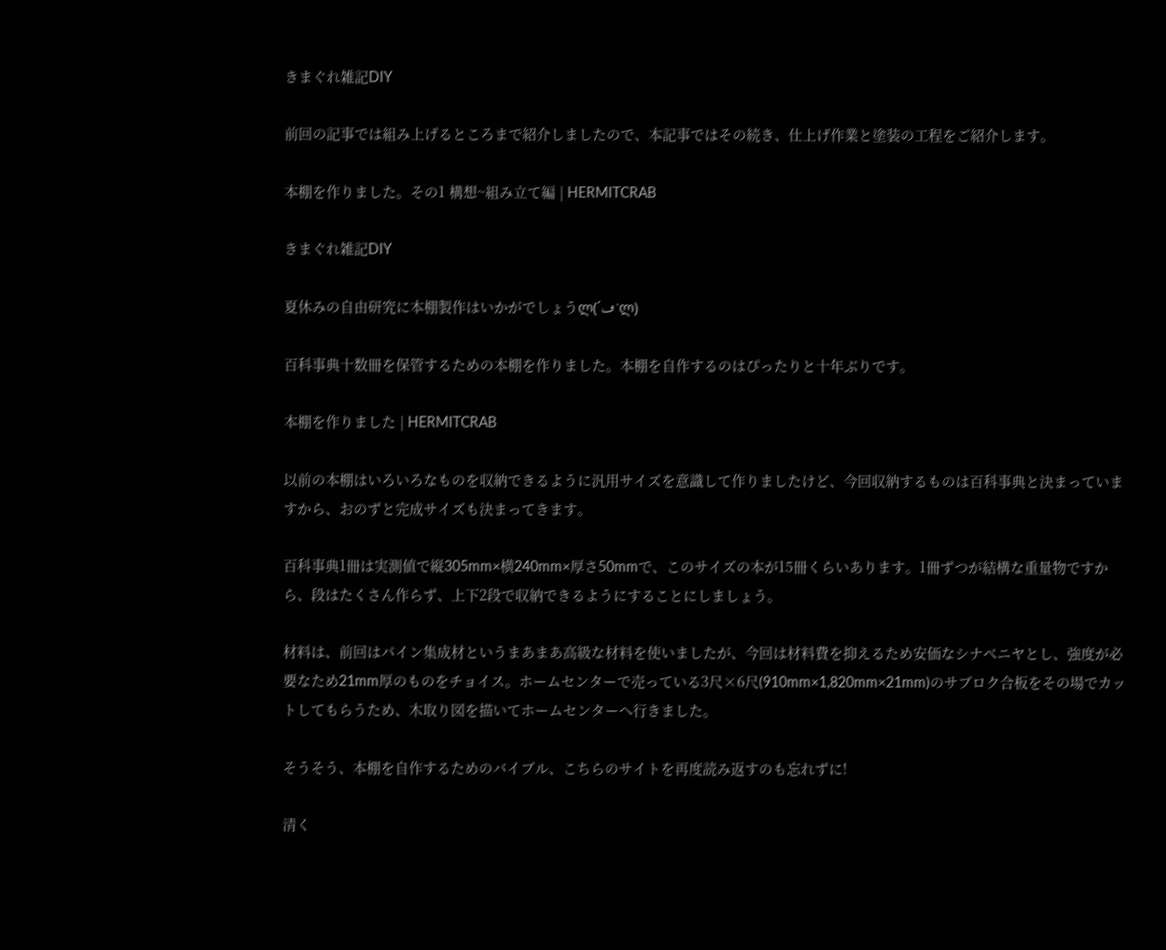きまぐれ雑記DIY

前回の記事では組み上げるところまで紹介しましたので、本記事ではその続き、仕上げ作業と塗装の工程をご紹介します。

本棚を作りました。その1 構想~組み立て編 | HERMITCRAB

きまぐれ雑記DIY

夏休みの自由研究に本棚製作はいかがでしょうლ(´ڡ`ლ)

百科事典十数冊を保管するための本棚を作りました。本棚を自作するのはぴったりと十年ぶりです。

本棚を作りました | HERMITCRAB

以前の本棚はいろいろなものを収納できるように汎用サイズを意識して作りましたけど、今回収納するものは百科事典と決まっていますから、おのずと完成サイズも決まってきます。

百科事典1冊は実測値で縦305mm×横240mm×厚さ50mmで、このサイズの本が15冊くらいあります。1冊ずつが結構な重量物ですから、段はたくさん作らず、上下2段で収納できるようにすることにしましょう。

材料は、前回はパイン集成材というまあまあ高級な材料を使いましたが、今回は材料費を抑えるため安価なシナベニヤとし、強度が必要なため21mm厚のものをチョイス。ホームセンターで売っている3尺×6尺(910mm×1,820mm×21mm)のサブロク合板をその場でカットしてもらうため、木取り図を描いてホームセンターへ行きました。

そうそう、本棚を自作するためのバイブル、こちらのサイトを再度読み返すのも忘れずに!

清く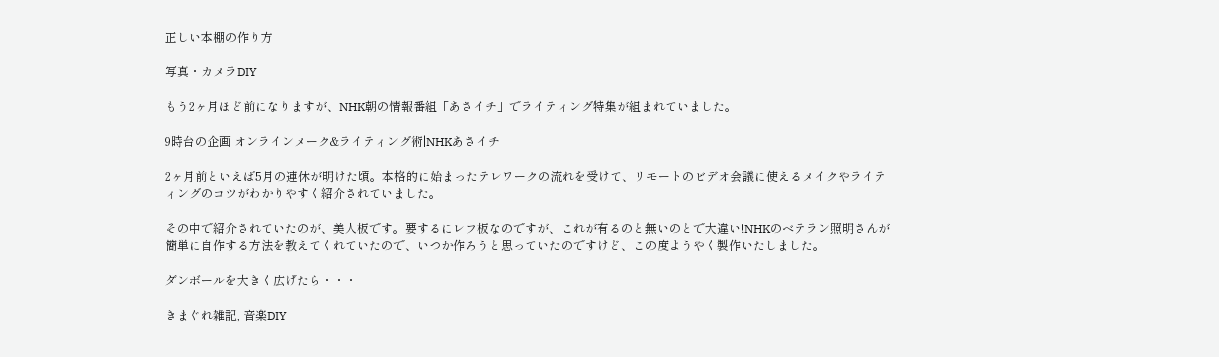正しい本棚の作り方

写真・カメラDIY

もう2ヶ月ほど前になりますが、NHK朝の情報番組「あさイチ」でライティング特集が組まれていました。

9時台の企画 オンラインメーク&ライティング術|NHKあさイチ

2ヶ月前といえば5月の連休が明けた頃。本格的に始まったテレワークの流れを受けて、リモートのビデオ会議に使えるメイクやライティングのコツがわかりやすく紹介されていました。

その中で紹介されていたのが、美人板です。要するにレフ板なのですが、これが有るのと無いのとで大違い!NHKのベテラン照明さんが簡単に自作する方法を教えてくれていたので、いつか作ろうと思っていたのですけど、この度ようやく製作いたしました。

ダンボールを大きく広げたら・・・

きまぐれ雑記, 音楽DIY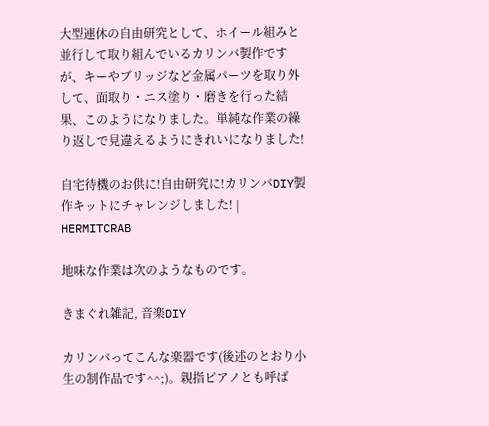大型連休の自由研究として、ホイール組みと並行して取り組んでいるカリンバ製作ですが、キーやブリッジなど金属パーツを取り外して、面取り・ニス塗り・磨きを行った結果、このようになりました。単純な作業の繰り返しで見違えるようにきれいになりました!

自宅待機のお供に!自由研究に!カリンバDIY製作キットにチャレンジしました! | HERMITCRAB

地味な作業は次のようなものです。

きまぐれ雑記, 音楽DIY

カリンバってこんな楽器です(後述のとおり小生の制作品です^^;)。親指ピアノとも呼ば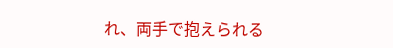れ、両手で抱えられる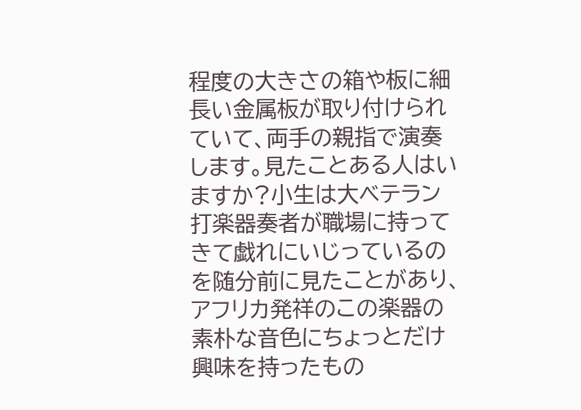程度の大きさの箱や板に細長い金属板が取り付けられていて、両手の親指で演奏します。見たことある人はいますか?小生は大ベテラン打楽器奏者が職場に持ってきて戯れにいじっているのを随分前に見たことがあり、アフリカ発祥のこの楽器の素朴な音色にちょっとだけ興味を持ったもの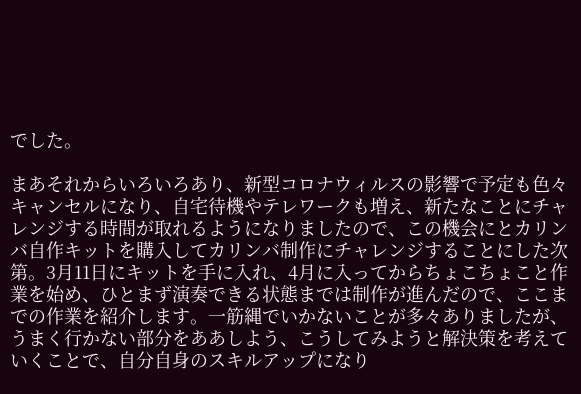でした。

まあそれからいろいろあり、新型コロナウィルスの影響で予定も色々キャンセルになり、自宅待機やテレワークも増え、新たなことにチャレンジする時間が取れるようになりましたので、この機会にとカリンバ自作キットを購入してカリンバ制作にチャレンジすることにした次第。3月11日にキットを手に入れ、4月に入ってからちょこちょこと作業を始め、ひとまず演奏できる状態までは制作が進んだので、ここまでの作業を紹介します。一筋縄でいかないことが多々ありましたが、うまく行かない部分をああしよう、こうしてみようと解決策を考えていくことで、自分自身のスキルアップになり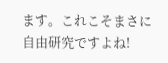ます。これこそまさに自由研究ですよね!